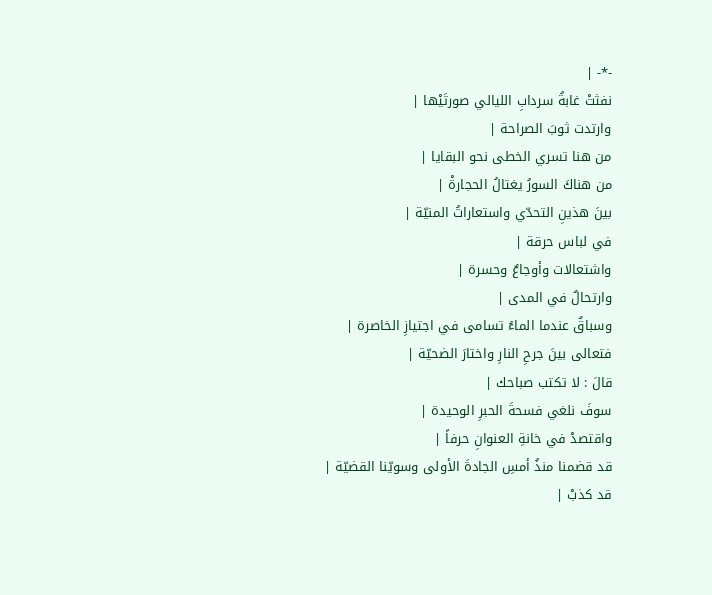-*- |
نفثتْ غابةُ سردابِ الليالي صورتَيْها |
وارتدت ثوبَ الصراحة |
من هنا تسري الخطى نحو البقايا |
من هناكَ السورُ يغتالُ الحجارةْ |
بينَ هذينِ التحدّي واستعاراتُ المنيّة |
في لباس حرقة |
واشتعالات وأوجاعٌ وحسرة |
وارتحالٌ في المدى |
وسباقٌ عندما الماءُ تسامى في اجتيازِ الخاصرة |
فتعالى بينَ جرحِ النارِ واختارَ الضحيّة |
قالَ : لا تكتب صباحك |
سوفَ نلغي فسحةَ الحبرِ الوحيدة |
واقتصدْ في خانةِ العنوانِ حرفاً |
قد قضمنا منذُ أمسِ الجادةَ الأولى وسويّنا القضيّة |
قد كذبْ |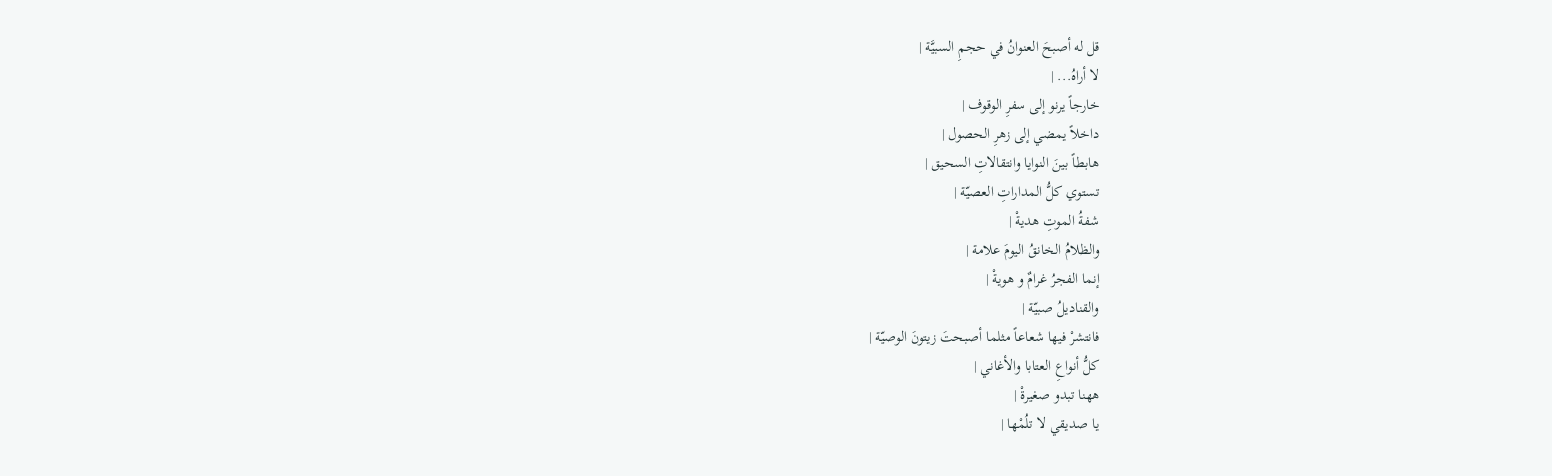قل له أصبحَ العنوانُ في حجمِ السبيَّة |
لا أراهُ... |
خارجاً يرنو إلى سفرِ الوقوف |
داخلاً يمضي إلى زهرِ الحصول |
هابطاً بينَ النوايا وانتقالاتِ السحيق |
تستوي كلُّ المداراتِ العصيّة |
شفةُ الموتِ هديةْ |
والظلامُ الخانقُ اليومَ علامة |
إنما الفجرُ غرامٌ و هويةْ |
والقناديلُ صبيّة |
فانتشرْ فيها شعاعاً مثلما أصبحتَ زيتونَ الوصيّة |
كلُّ أنواعِ العتابا والأغاني |
ههنا تبدو صغيرةْ |
يا صديقي لا تلُمْها |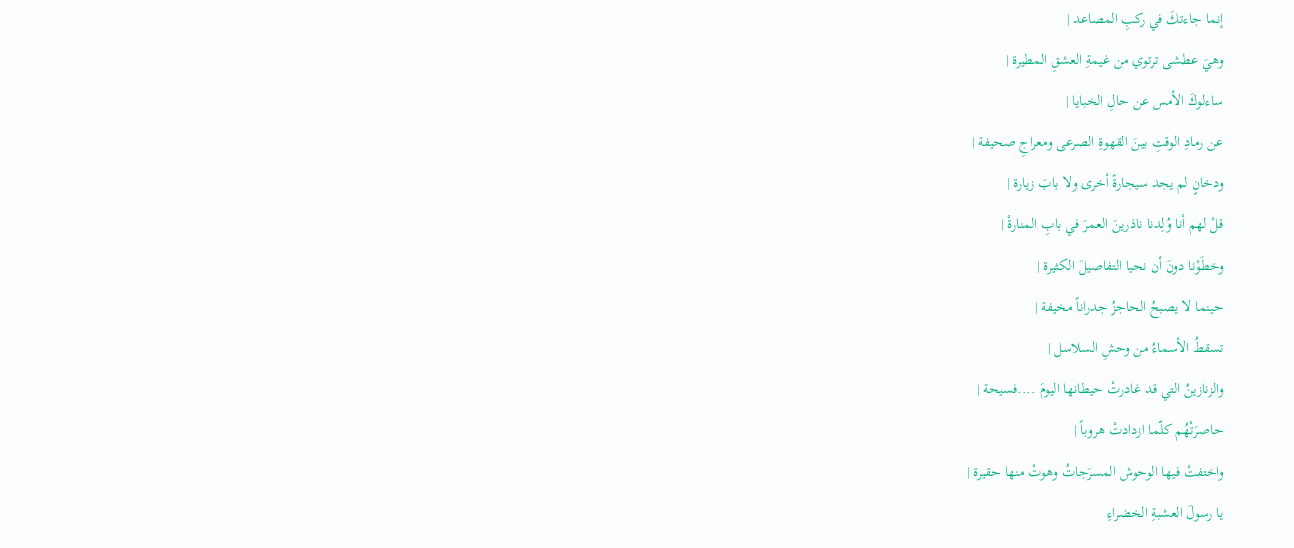إنما جاءتكَ في ركبِ المصاعد |
وهيَ عطشى ترتوي من غيمةِ العشقِ المطيرة |
ساءلوكَ الأمس عن حالِ الخبايا |
عن رمادِ الوقتِ بينَ القهوةِ الصرعى ومعراجِ صحيفة |
ودخانٍ لم يجد سيجارةً أخرى ولا بابَ زيارة |
قلْ لهم أنا وُلِدنا ناذرينَ العمرَ في بابِ المنارةْ |
وخطَوْنا دونَ أن نحيا التفاصيلَ الكثيرة |
حينما لا يصبحُ الحاجزُ جدراناً مخيفة |
تسقطُ الأسماءُ من وحشِ السلاسل |
والزنازينُ التي قد غادرتْ حيطانها اليومَ ....فسيحة |
حاصرَتْهُم كلّما ازدادتْ هروباً |
واختفتْ فيها الوحوش المسرَجاتُ وهوتْ منها حقيرة |
يا رسولَ العشبةِ الخضراءِ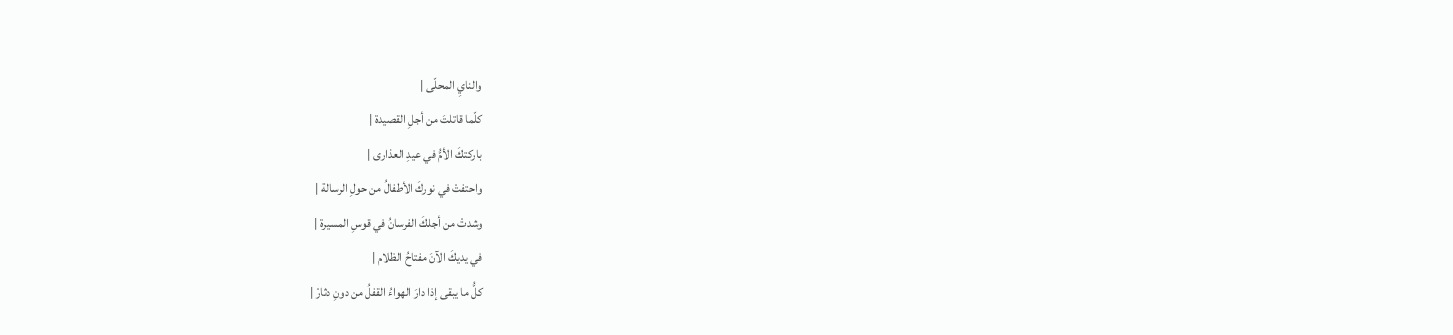والنايِ المحلّى |
كلّما قاتلتَ من أجلِ القصيدة |
باركتكَ الأمُّ في عيدِ العذارى |
واحتفتْ في نوركَ الأطفالُ من حولِ الرسالة |
وشدتْ من أجلكَ الفرسانُ في قوسِ المسيرة |
في يديكَ الآنَ مفتاحُ الظلام |
كلُّ ما يبقى إذا دارَ الهواءُ القفلُ من دونِ دثارْ |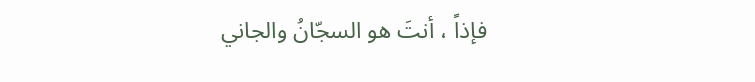فإذاً ، أنتَ هو السجّانُ والجاني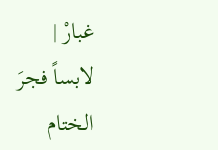غبارْ |
لابساً فجرَ الختام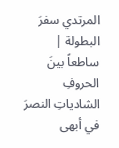المرتدي سفرَ البطولة |
ساطعاً بينَ الحروفِ الشادياتِ النصرَ في أبهى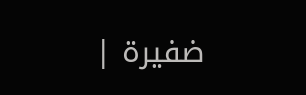ضفيرة |